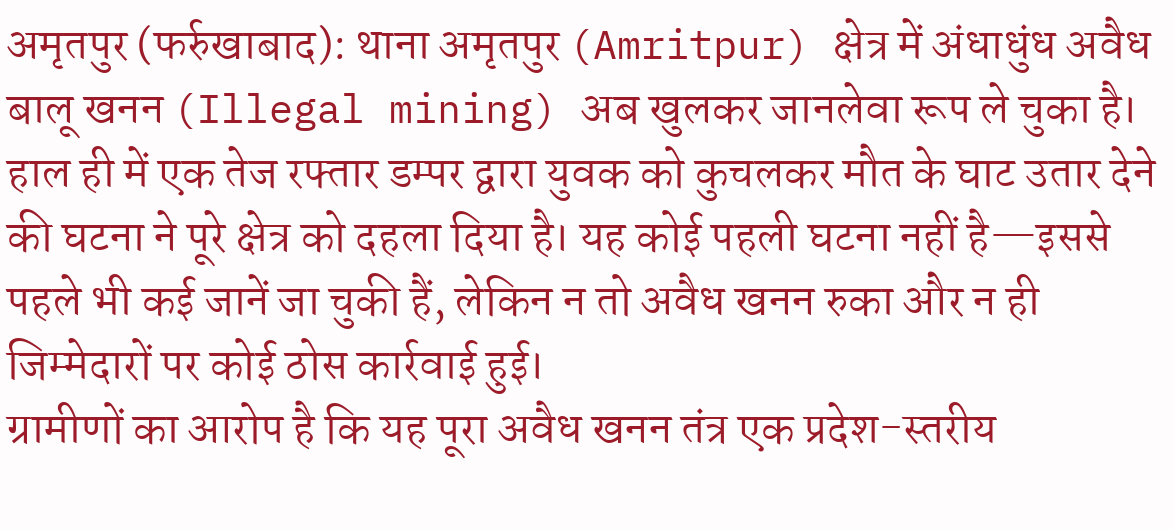अमृतपुर (फर्रुखाबाद): थाना अमृतपुर (Amritpur) क्षेत्र में अंधाधुंध अवैध बालू खनन (Illegal mining) अब खुलकर जानलेवा रूप ले चुका है। हाल ही में एक तेज रफ्तार डम्पर द्वारा युवक को कुचलकर मौत के घाट उतार देने की घटना ने पूरे क्षेत्र को दहला दिया है। यह कोई पहली घटना नहीं है—इससे पहले भी कई जानें जा चुकी हैं, लेकिन न तो अवैध खनन रुका और न ही जिम्मेदारों पर कोई ठोस कार्रवाई हुई।
ग्रामीणों का आरोप है कि यह पूरा अवैध खनन तंत्र एक प्रदेश-स्तरीय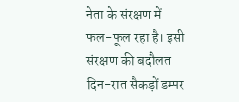नेता के संरक्षण में फल-फूल रहा है। इसी संरक्षण की बदौलत दिन-रात सैकड़ों डम्पर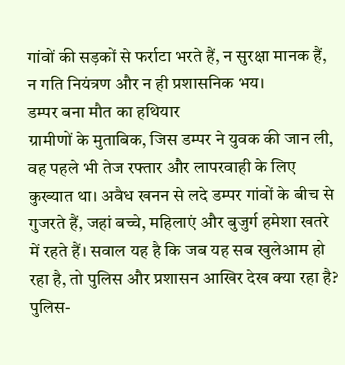गांवों की सड़कों से फर्राटा भरते हैं, न सुरक्षा मानक हैं, न गति नियंत्रण और न ही प्रशासनिक भय।
डम्पर बना मौत का हथियार
ग्रामीणों के मुताबिक, जिस डम्पर ने युवक की जान ली, वह पहले भी तेज रफ्तार और लापरवाही के लिए कुख्यात था। अवैध खनन से लदे डम्पर गांवों के बीच से गुजरते हैं, जहां बच्चे, महिलाएं और बुजुर्ग हमेशा खतरे में रहते हैं। सवाल यह है कि जब यह सब खुलेआम हो रहा है, तो पुलिस और प्रशासन आखिर देख क्या रहा है?
पुलिस-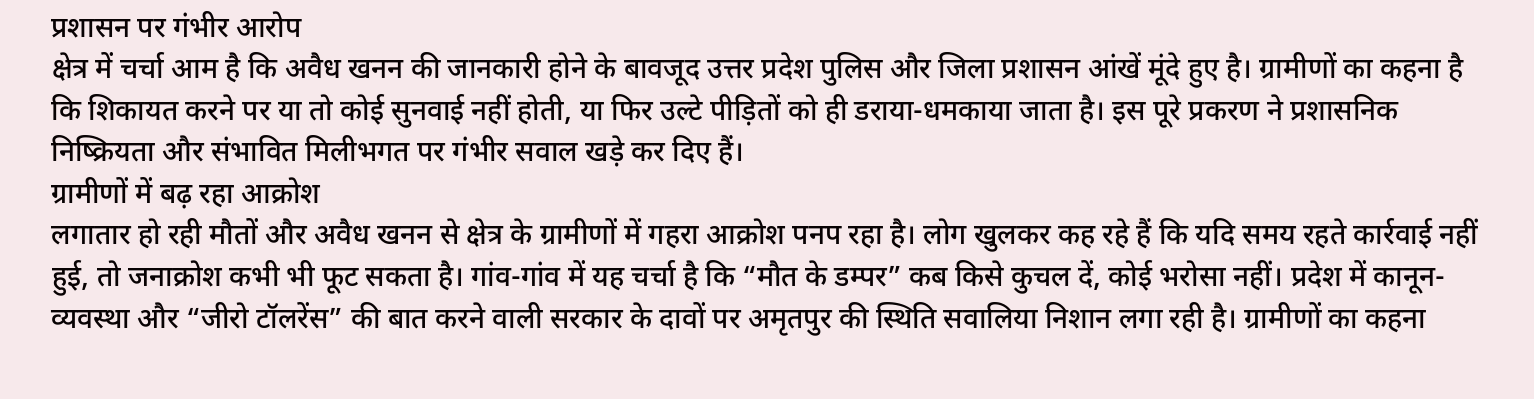प्रशासन पर गंभीर आरोप
क्षेत्र में चर्चा आम है कि अवैध खनन की जानकारी होने के बावजूद उत्तर प्रदेश पुलिस और जिला प्रशासन आंखें मूंदे हुए है। ग्रामीणों का कहना है कि शिकायत करने पर या तो कोई सुनवाई नहीं होती, या फिर उल्टे पीड़ितों को ही डराया-धमकाया जाता है। इस पूरे प्रकरण ने प्रशासनिक निष्क्रियता और संभावित मिलीभगत पर गंभीर सवाल खड़े कर दिए हैं।
ग्रामीणों में बढ़ रहा आक्रोश
लगातार हो रही मौतों और अवैध खनन से क्षेत्र के ग्रामीणों में गहरा आक्रोश पनप रहा है। लोग खुलकर कह रहे हैं कि यदि समय रहते कार्रवाई नहीं हुई, तो जनाक्रोश कभी भी फूट सकता है। गांव-गांव में यह चर्चा है कि “मौत के डम्पर” कब किसे कुचल दें, कोई भरोसा नहीं। प्रदेश में कानून-व्यवस्था और “जीरो टॉलरेंस” की बात करने वाली सरकार के दावों पर अमृतपुर की स्थिति सवालिया निशान लगा रही है। ग्रामीणों का कहना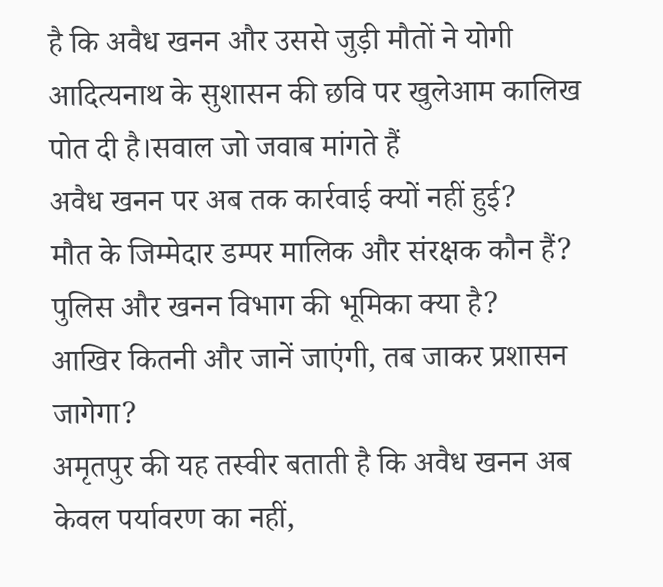है कि अवैध खनन और उससे जुड़ी मौतों ने योगी आदित्यनाथ के सुशासन की छवि पर खुलेआम कालिख पोत दी है।सवाल जो जवाब मांगते हैं
अवैध खनन पर अब तक कार्रवाई क्यों नहीं हुई?
मौत के जिम्मेदार डम्पर मालिक और संरक्षक कौन हैं?
पुलिस और खनन विभाग की भूमिका क्या है?
आखिर कितनी और जानें जाएंगी, तब जाकर प्रशासन जागेगा?
अमृतपुर की यह तस्वीर बताती है कि अवैध खनन अब केवल पर्यावरण का नहीं,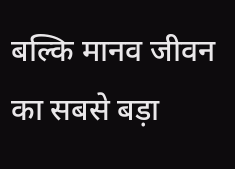बल्कि मानव जीवन का सबसे बड़ा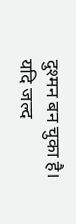दुश्मन बन चुका है। यदि जल्द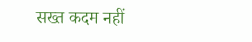सख्त कदम नहीं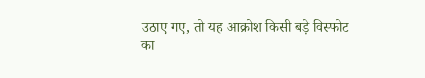उठाए गए, तो यह आक्रोश किसी बड़े विस्फोट का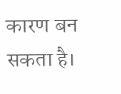कारण बन सकता है।